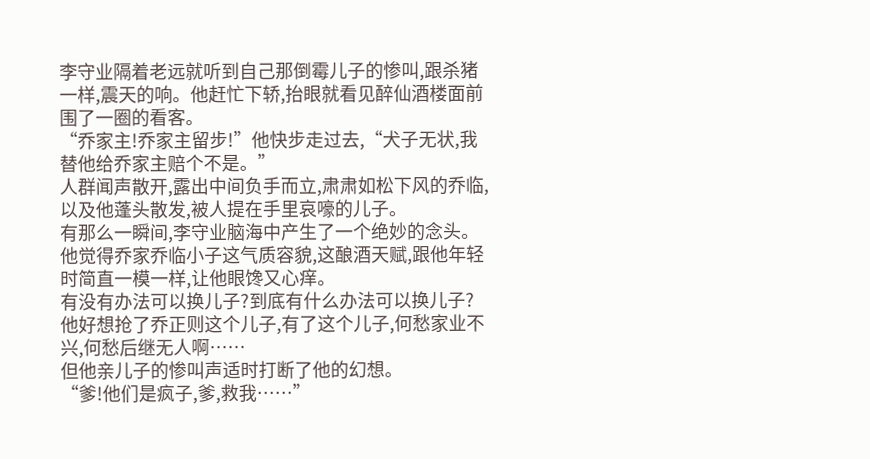李守业隔着老远就听到自己那倒霉儿子的惨叫,跟杀猪一样,震天的响。他赶忙下轿,抬眼就看见醉仙酒楼面前围了一圈的看客。
“乔家主!乔家主留步!”他快步走过去,“犬子无状,我替他给乔家主赔个不是。”
人群闻声散开,露出中间负手而立,肃肃如松下风的乔临,以及他蓬头散发,被人提在手里哀嚎的儿子。
有那么一瞬间,李守业脑海中产生了一个绝妙的念头。
他觉得乔家乔临小子这气质容貌,这酿酒天赋,跟他年轻时简直一模一样,让他眼馋又心痒。
有没有办法可以换儿子?到底有什么办法可以换儿子?
他好想抢了乔正则这个儿子,有了这个儿子,何愁家业不兴,何愁后继无人啊……
但他亲儿子的惨叫声适时打断了他的幻想。
“爹!他们是疯子,爹,救我……”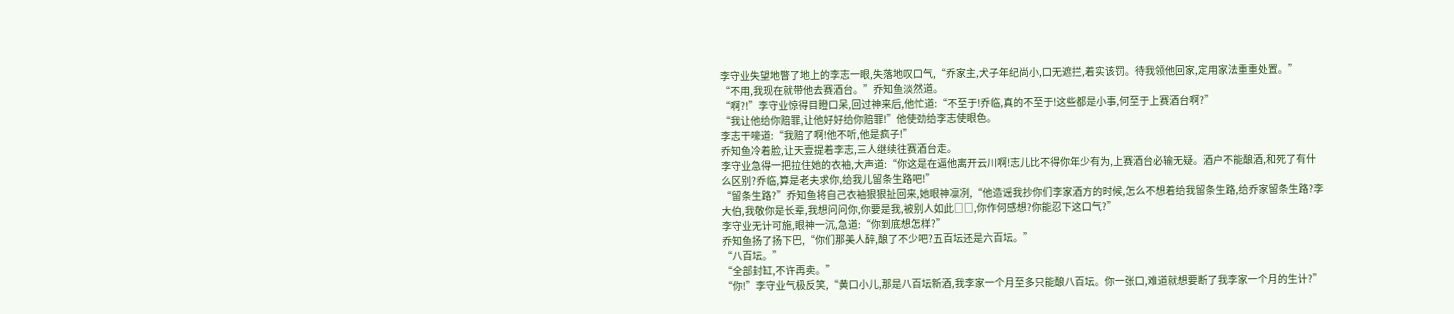李守业失望地瞥了地上的李志一眼,失落地叹口气,“乔家主,犬子年纪尚小,口无遮拦,着实该罚。待我领他回家,定用家法重重处置。”
“不用,我现在就带他去赛酒台。”乔知鱼淡然道。
“啊?!”李守业惊得目瞪口呆,回过神来后,他忙道:“不至于!乔临,真的不至于!这些都是小事,何至于上赛酒台啊?”
“我让他给你赔罪,让他好好给你赔罪!”他使劲给李志使眼色。
李志干嚎道:“我赔了啊!他不听,他是疯子!”
乔知鱼冷着脸,让天壹提着李志,三人继续往赛酒台走。
李守业急得一把拉住她的衣袖,大声道:“你这是在逼他离开云川啊!志儿比不得你年少有为,上赛酒台必输无疑。酒户不能酿酒,和死了有什么区别?乔临,算是老夫求你,给我儿留条生路吧!”
“留条生路?”乔知鱼将自己衣袖狠狠扯回来,她眼神凛冽,“他造谣我抄你们李家酒方的时候,怎么不想着给我留条生路,给乔家留条生路?李大伯,我敬你是长辈,我想问问你,你要是我,被别人如此□□,你作何感想?你能忍下这口气?”
李守业无计可施,眼神一沉,急道:“你到底想怎样?”
乔知鱼扬了扬下巴,“你们那美人醉,酿了不少吧?五百坛还是六百坛。”
“八百坛。”
“全部封缸,不许再卖。”
“你!”李守业气极反笑,“黄口小儿,那是八百坛新酒,我李家一个月至多只能酿八百坛。你一张口,难道就想要断了我李家一个月的生计?”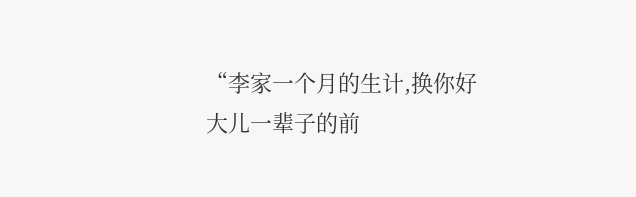“李家一个月的生计,换你好大儿一辈子的前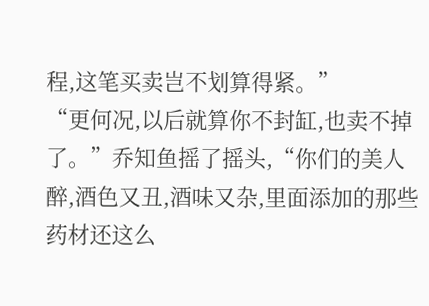程,这笔买卖岂不划算得紧。”
“更何况,以后就算你不封缸,也卖不掉了。”乔知鱼摇了摇头,“你们的美人醉,酒色又丑,酒味又杂,里面添加的那些药材还这么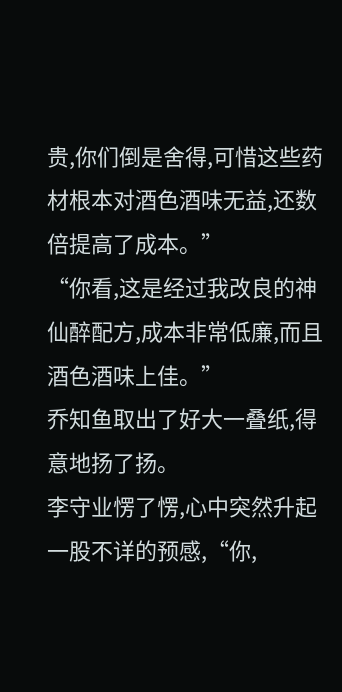贵,你们倒是舍得,可惜这些药材根本对酒色酒味无益,还数倍提高了成本。”
“你看,这是经过我改良的神仙醉配方,成本非常低廉,而且酒色酒味上佳。”
乔知鱼取出了好大一叠纸,得意地扬了扬。
李守业愣了愣,心中突然升起一股不详的预感,“你,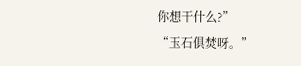你想干什么?”
“玉石俱焚呀。”